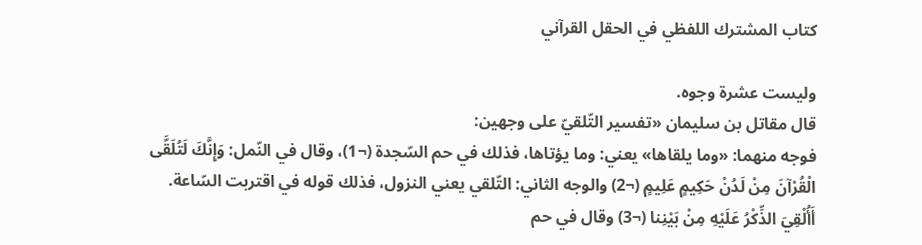كتاب المشترك اللفظي في الحقل القرآني

وليست عشرة وجوه.
قال مقاتل بن سليمان «تفسير التّلقيّ على وجهين:
فوجه منهما: «وما يلقاها» يعني: وما يؤتاها، فذلك في حم السّجدة (¬1)، وقال في النّمل: وَإِنَّكَ لَتُلَقَّى الْقُرْآنَ مِنْ لَدُنْ حَكِيمٍ عَلِيمٍ (¬2) والوجه الثاني: التّلقي يعني النزول، فذلك قوله في اقتربت السّاعة.
أَأُلْقِيَ الذِّكْرُ عَلَيْهِ مِنْ بَيْنِنا (¬3) وقال في حم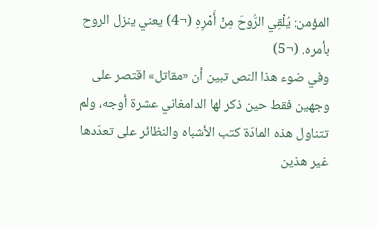المؤمن: يُلْقِي الرُّوحَ مِنْ أَمْرِهِ (¬4) يعني ينزل الروح بأمره. (¬5)
وفي ضوء هذا النص تبين أن «مقاتل» اقتصر على وجهين فقط حين ذكر لها الدامغاني عشرة أوجه، ولم تتناول هذه المادّة كتب الأشباه والنظائر على تعدّدها غير هذين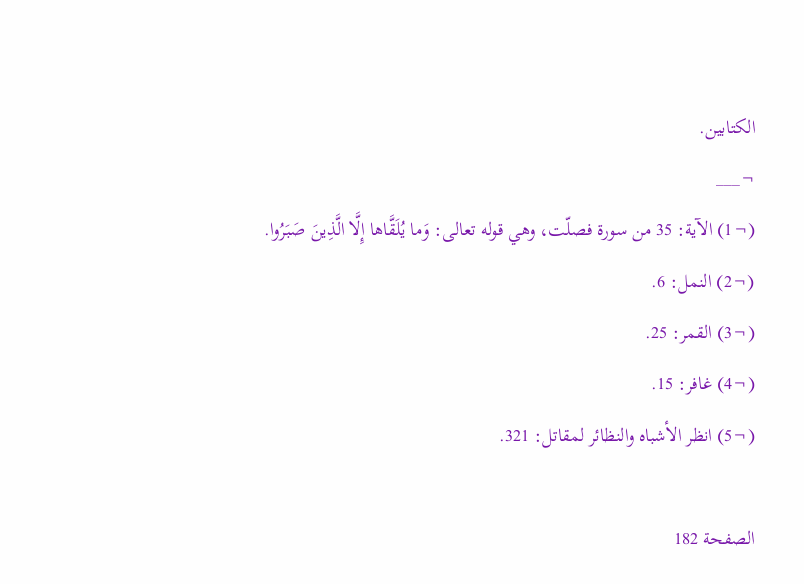الكتابين.
¬___
(¬1) الآية: 35 من سورة فصلّت، وهي قوله تعالى: وَما يُلَقَّاها إِلَّا الَّذِينَ صَبَرُوا.
(¬2) النمل: 6.
(¬3) القمر: 25.
(¬4) غافر: 15.
(¬5) انظر الأشباه والنظائر لمقاتل: 321.

الصفحة 182